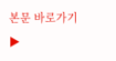본문 바로가기
▶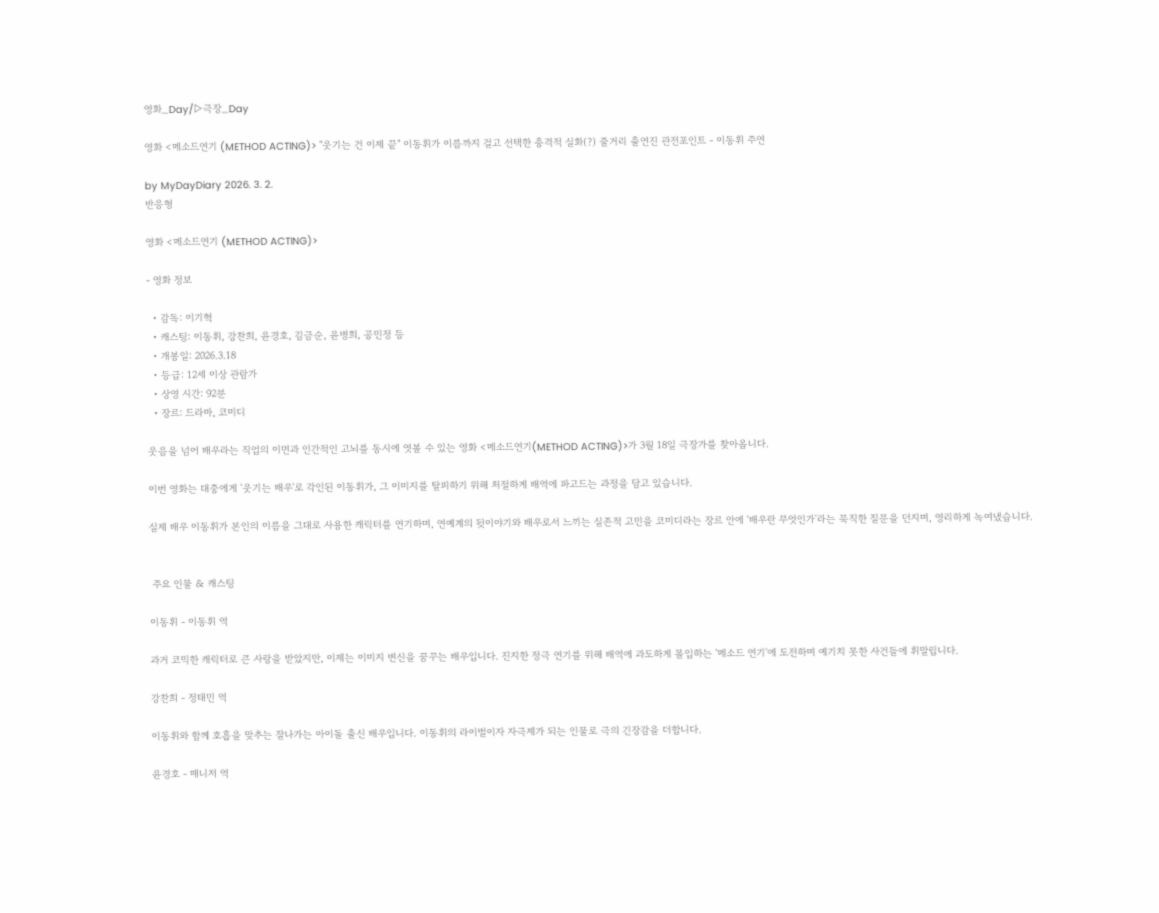영화_Day/▷극장_Day

영화 <메소드연기 (METHOD ACTING)> "웃기는 건 이제 끝" 이동휘가 이름까지 걸고 선택한 충격적 실화(?) 줄거리 출연진 관전포인트 - 이동휘 주연

by MyDayDiary 2026. 3. 2.
반응형

영화 <메소드연기 (METHOD ACTING)>

- 영화 정보

  • 감독: 이기혁
  • 캐스팅: 이동휘, 강찬희, 윤경호, 김금순, 윤병희, 공민정 등
  • 개봉일: 2026.3.18
  • 등급: 12세 이상 관람가
  • 상영 시간: 92분
  • 장르: 드라마, 코미디

웃음을 넘어 배우라는 직업의 이면과 인간적인 고뇌를 동시에 엿볼 수 있는 영화 <메소드연기(METHOD ACTING)>가 3월 18일 극장가를 찾아옵니다.

이번 영화는 대중에게 '웃기는 배우'로 각인된 이동휘가, 그 이미지를 탈피하기 위해 처절하게 배역에 파고드는 과정을 담고 있습니다.

실제 배우 이동휘가 본인의 이름을 그대로 사용한 캐릭터를 연기하며, 연예계의 뒷이야기와 배우로서 느끼는 실존적 고민을 코미디라는 장르 안에 '배우란 무엇인가'라는 묵직한 질문을 던지며, 영리하게 녹여냈습니다.


 주요 인물 & 캐스팅

이동휘 - 이동휘 역

과거 코믹한 캐릭터로 큰 사랑을 받았지만, 이제는 이미지 변신을 꿈꾸는 배우입니다. 진지한 정극 연기를 위해 배역에 과도하게 몰입하는 '메소드 연기'에 도전하며 예기치 못한 사건들에 휘말립니다.

강찬희 - 정태민 역

이동휘와 함께 호흡을 맞추는 잘나가는 아이돌 출신 배우입니다. 이동휘의 라이벌이자 자극제가 되는 인물로 극의 긴장감을 더합니다.

윤경호 - 매니저 역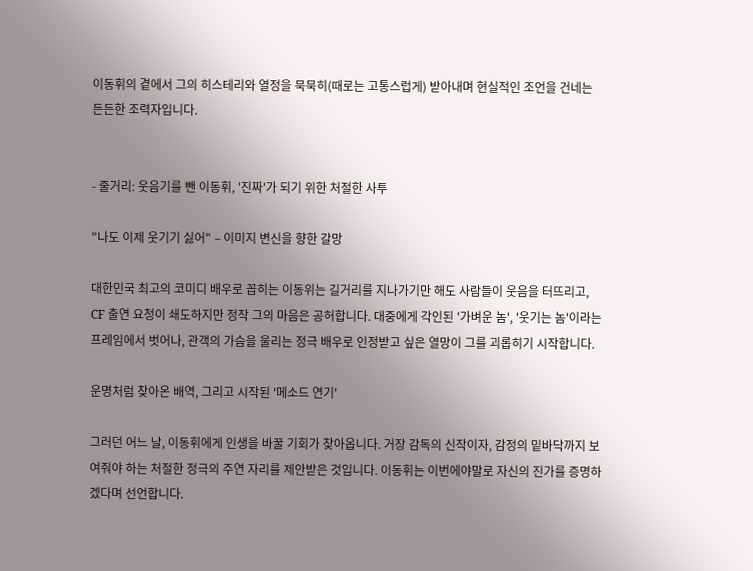이동휘의 곁에서 그의 히스테리와 열정을 묵묵히(때로는 고통스럽게) 받아내며 현실적인 조언을 건네는 든든한 조력자입니다.


- 줄거리: 웃음기를 뺀 이동휘, '진짜'가 되기 위한 처절한 사투

"나도 이제 웃기기 싫어" – 이미지 변신을 향한 갈망

대한민국 최고의 코미디 배우로 꼽히는 이동위는 길거리를 지나가기만 해도 사람들이 웃음을 터뜨리고, CF 출연 요청이 쇄도하지만 정작 그의 마음은 공허합니다. 대중에게 각인된 '가벼운 놈', '웃기는 놈'이라는 프레임에서 벗어나, 관객의 가슴을 울리는 정극 배우로 인정받고 싶은 열망이 그를 괴롭히기 시작합니다.

운명처럼 찾아온 배역, 그리고 시작된 '메소드 연기'

그러던 어느 날, 이동휘에게 인생을 바꿀 기회가 찾아옵니다. 거장 감독의 신작이자, 감정의 밑바닥까지 보여줘야 하는 처절한 정극의 주연 자리를 제안받은 것입니다. 이동휘는 이번에야말로 자신의 진가를 증명하겠다며 선언합니다.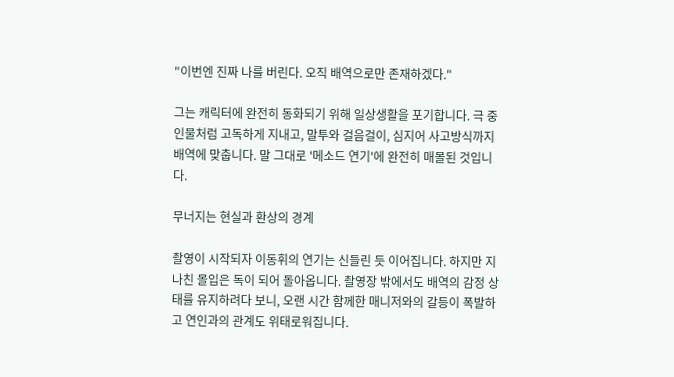"이번엔 진짜 나를 버린다. 오직 배역으로만 존재하겠다."

그는 캐릭터에 완전히 동화되기 위해 일상생활을 포기합니다. 극 중 인물처럼 고독하게 지내고, 말투와 걸음걸이, 심지어 사고방식까지 배역에 맞춥니다. 말 그대로 '메소드 연기'에 완전히 매몰된 것입니다.

무너지는 현실과 환상의 경계

촬영이 시작되자 이동휘의 연기는 신들린 듯 이어집니다. 하지만 지나친 몰입은 독이 되어 돌아옵니다. 촬영장 밖에서도 배역의 감정 상태를 유지하려다 보니, 오랜 시간 함께한 매니저와의 갈등이 폭발하고 연인과의 관계도 위태로워집니다.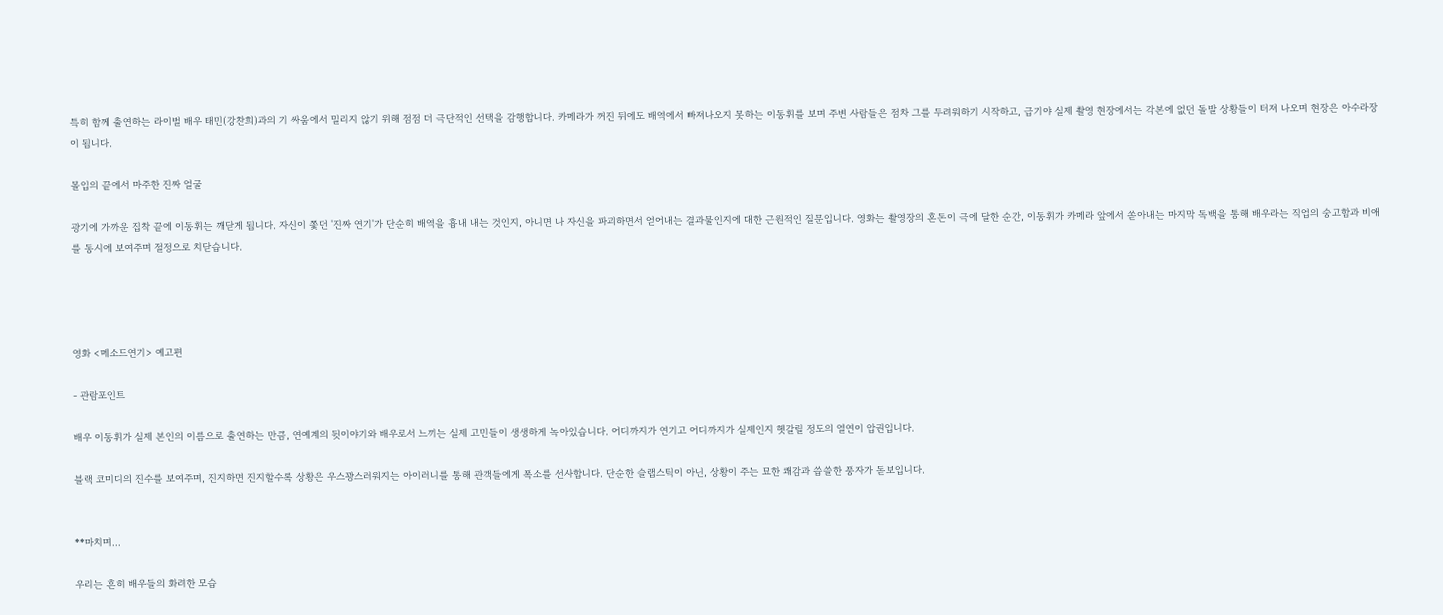특히 함께 출연하는 라이벌 배우 태민(강찬희)과의 기 싸움에서 밀리지 않기 위해 점점 더 극단적인 선택을 감행합니다. 카메라가 꺼진 뒤에도 배역에서 빠져나오지 못하는 이동휘를 보며 주변 사람들은 점차 그를 두려워하기 시작하고, 급기야 실제 촬영 현장에서는 각본에 없던 돌발 상황들이 터져 나오며 현장은 아수라장이 됩니다.

몰입의 끝에서 마주한 진짜 얼굴

광기에 가까운 집착 끝에 이동휘는 깨닫게 됩니다. 자신이 쫓던 '진짜 연기'가 단순히 배역을 흉내 내는 것인지, 아니면 나 자신을 파괴하면서 얻어내는 결과물인지에 대한 근원적인 질문입니다. 영화는 촬영장의 혼돈이 극에 달한 순간, 이동휘가 카메라 앞에서 쏟아내는 마지막 독백을 통해 배우라는 직업의 숭고함과 비애를 동시에 보여주며 절정으로 치닫습니다.




영화 <메소드연기> 예고편

- 관람포인트

배우 이동휘가 실제 본인의 이름으로 출연하는 만큼, 연예계의 뒷이야기와 배우로서 느끼는 실제 고민들이 생생하게 녹아있습니다. 어디까지가 연기고 어디까지가 실제인지 헷갈릴 정도의 열연이 압권입니다.

블랙 코미디의 진수를 보여주며, 진지하면 진지할수록 상황은 우스꽝스러워지는 아이러니를 통해 관객들에게 폭소를 선사합니다. 단순한 슬랩스틱이 아닌, 상황이 주는 묘한 쾌감과 씁쓸한 풍자가 돋보입니다.


**마치며...

우리는 흔히 배우들의 화려한 모습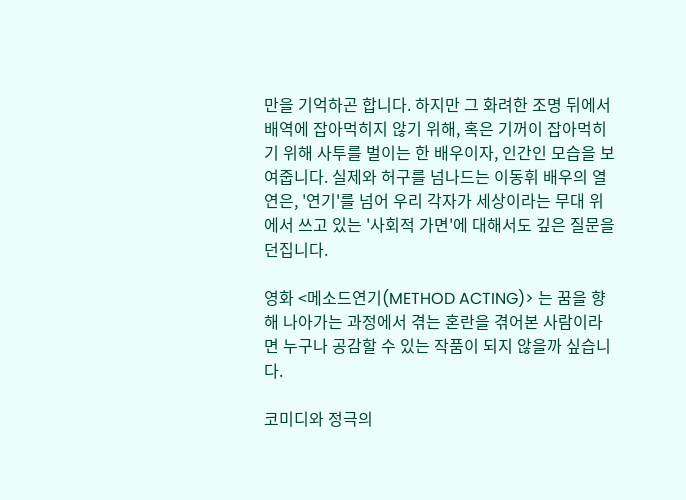만을 기억하곤 합니다. 하지만 그 화려한 조명 뒤에서 배역에 잡아먹히지 않기 위해, 혹은 기꺼이 잡아먹히기 위해 사투를 벌이는 한 배우이자, 인간인 모습을 보여줍니다. 실제와 허구를 넘나드는 이동휘 배우의 열연은, '연기'를 넘어 우리 각자가 세상이라는 무대 위에서 쓰고 있는 '사회적 가면'에 대해서도 깊은 질문을 던집니다.

영화 <메소드연기(METHOD ACTING)> 는 꿈을 향해 나아가는 과정에서 겪는 혼란을 겪어본 사람이라면 누구나 공감할 수 있는 작품이 되지 않을까 싶습니다.

코미디와 정극의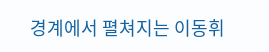경계에서 펼쳐지는 이동휘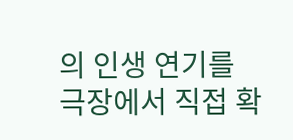의 인생 연기를 극장에서 직접 확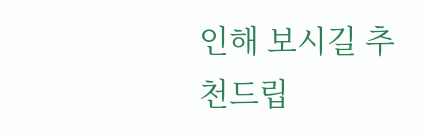인해 보시길 추천드립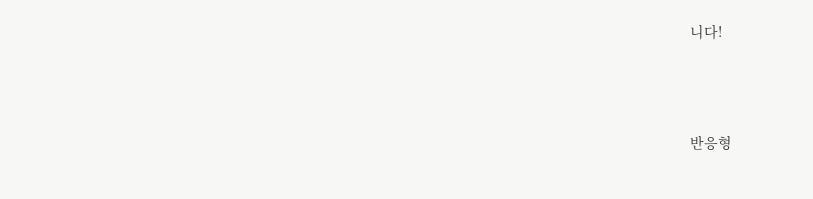니다!




반응형